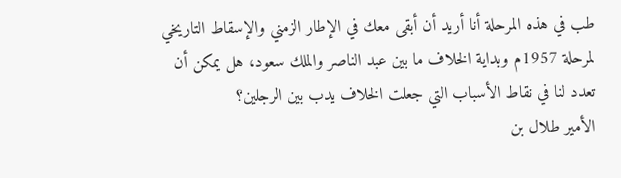طب في هذه المرحلة أنا أريد أن أبقى معك في الإطار الزمني والإسقاط التاريخي لمرحلة 1957م وبداية الخلاف ما بين عبد الناصر والملك سعود، هل يمكن أن تعدد لنا في نقاط الأسباب التي جعلت الخلاف يدب بين الرجلين؟
الأمير طلال بن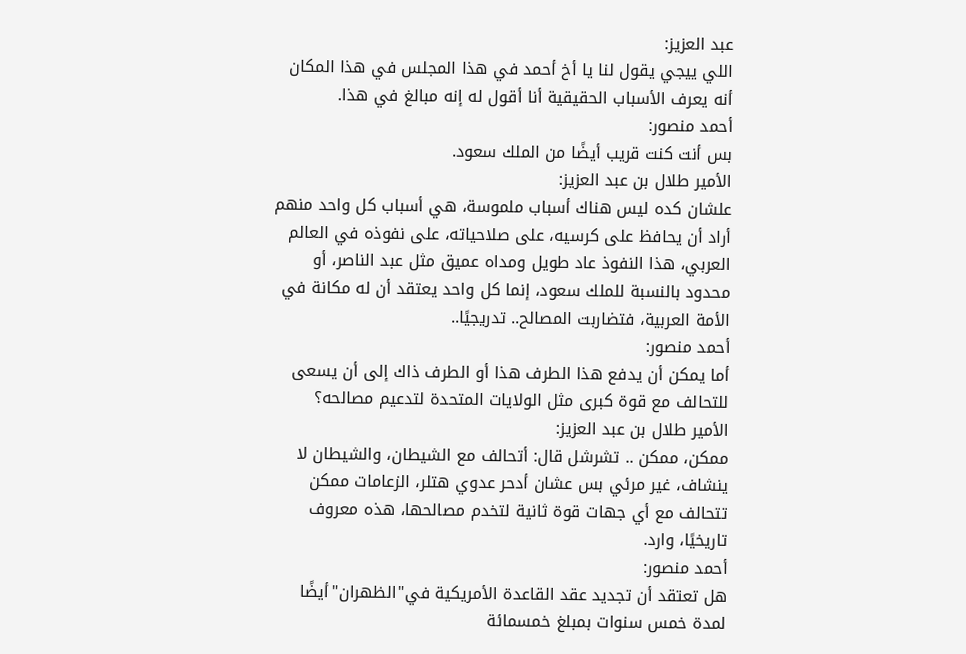عبد العزيز:
اللي ييجي يقول لنا يا أخ أحمد في هذا المجلس في هذا المكان أنه يعرف الأسباب الحقيقية أنا أقول له إنه مبالغ في هذا.
أحمد منصور:
بس أنت كنت قريب أيضًا من الملك سعود.
الأمير طلال بن عبد العزيز:
علشان كده ليس هناك أسباب ملموسة، هي أسباب كل واحد منهم أراد أن يحافظ على كرسيه، على صلاحياته، على نفوذه في العالم العربي، هذا النفوذ عاد طويل ومداه عميق مثل عبد الناصر، أو محدود بالنسبة للملك سعود، إنما كل واحد يعتقد أن له مكانة في الأمة العربية، فتضاربت المصالح.. تدريجيًا..
أحمد منصور:
أما يمكن أن يدفع هذا الطرف هذا أو الطرف ذاك إلى أن يسعى للتحالف مع قوة كبرى مثل الولايات المتحدة لتدعيم مصالحه؟
الأمير طلال بن عبد العزيز:
ممكن، ممكن .. تشرشل قال: أتحالف مع الشيطان، والشيطان لا ينشاف، غير مرئي بس عشان أدحر عدوي هتلر، الزعامات ممكن تتحالف مع أي جهات قوة ثانية لتخدم مصالحها، هذه معروف تاريخيًا، وارد.
أحمد منصور:
هل تعتقد أن تجديد عقد القاعدة الأمريكية في"الظهران"أيضًا لمدة خمس سنوات بمبلغ خمسمائة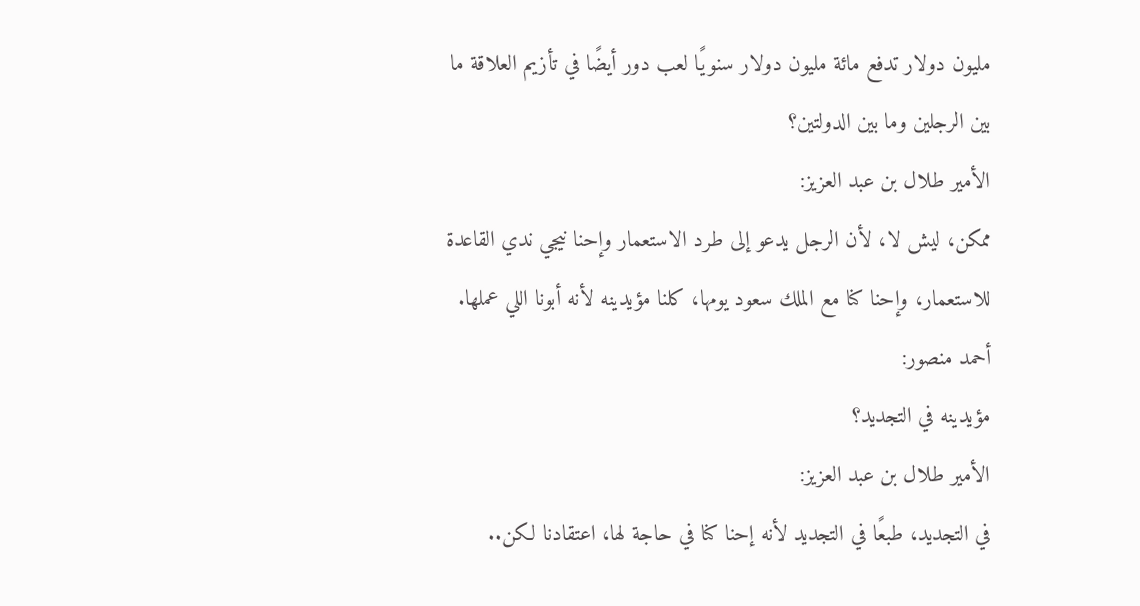مليون دولار تدفع مائة مليون دولار سنويًا لعب دور أيضًا في تأزيم العلاقة ما بين الرجلين وما بين الدولتين؟
الأمير طلال بن عبد العزيز:
ممكن، ليش لا، لأن الرجل يدعو إلى طرد الاستعمار وإحنا نيجي ندي القاعدة للاستعمار، وإحنا كنا مع الملك سعود يومها، كلنا مؤيدينه لأنه أبونا اللي عملها.
أحمد منصور:
مؤيدينه في التجديد؟
الأمير طلال بن عبد العزيز:
في التجديد، طبعًا في التجديد لأنه إحنا كنا في حاجة لها، اعتقادنا لكن..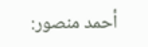أحمد منصور: